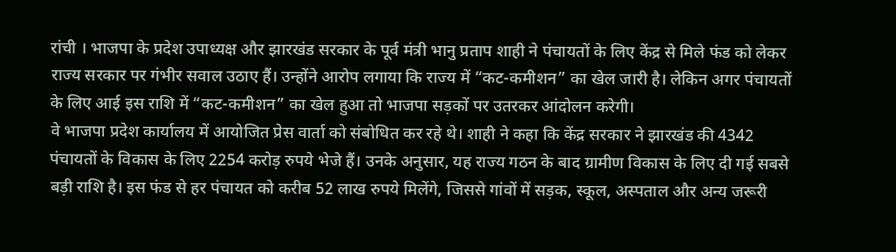रांची । भाजपा के प्रदेश उपाध्यक्ष और झारखंड सरकार के पूर्व मंत्री भानु प्रताप शाही ने पंचायतों के लिए केंद्र से मिले फंड को लेकर राज्य सरकार पर गंभीर सवाल उठाए हैं। उन्होंने आरोप लगाया कि राज्य में “कट-कमीशन” का खेल जारी है। लेकिन अगर पंचायतों के लिए आई इस राशि में “कट-कमीशन” का खेल हुआ तो भाजपा सड़कों पर उतरकर आंदोलन करेगी।
वे भाजपा प्रदेश कार्यालय में आयोजित प्रेस वार्ता को संबोधित कर रहे थे। शाही ने कहा कि केंद्र सरकार ने झारखंड की 4342 पंचायतों के विकास के लिए 2254 करोड़ रुपये भेजे हैं। उनके अनुसार, यह राज्य गठन के बाद ग्रामीण विकास के लिए दी गई सबसे बड़ी राशि है। इस फंड से हर पंचायत को करीब 52 लाख रुपये मिलेंगे, जिससे गांवों में सड़क, स्कूल, अस्पताल और अन्य जरूरी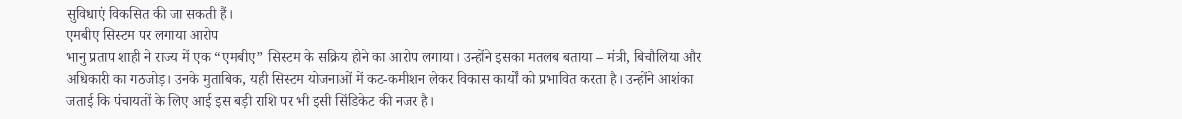सुविधाएं विकसित की जा सकती हैं।
एमबीए सिस्टम पर लगाया आरोप
भानु प्रताप शाही ने राज्य में एक “एमबीए” सिस्टम के सक्रिय होने का आरोप लगाया। उन्होंने इसका मतलब बताया – मंत्री, बिचौलिया और अधिकारी का गठजोड़। उनके मुताबिक, यही सिस्टम योजनाओं में कट-कमीशन लेकर विकास कार्यों को प्रभावित करता है। उन्होंने आशंका जताई कि पंचायतों के लिए आई इस बड़ी राशि पर भी इसी सिंडिकेट की नजर है।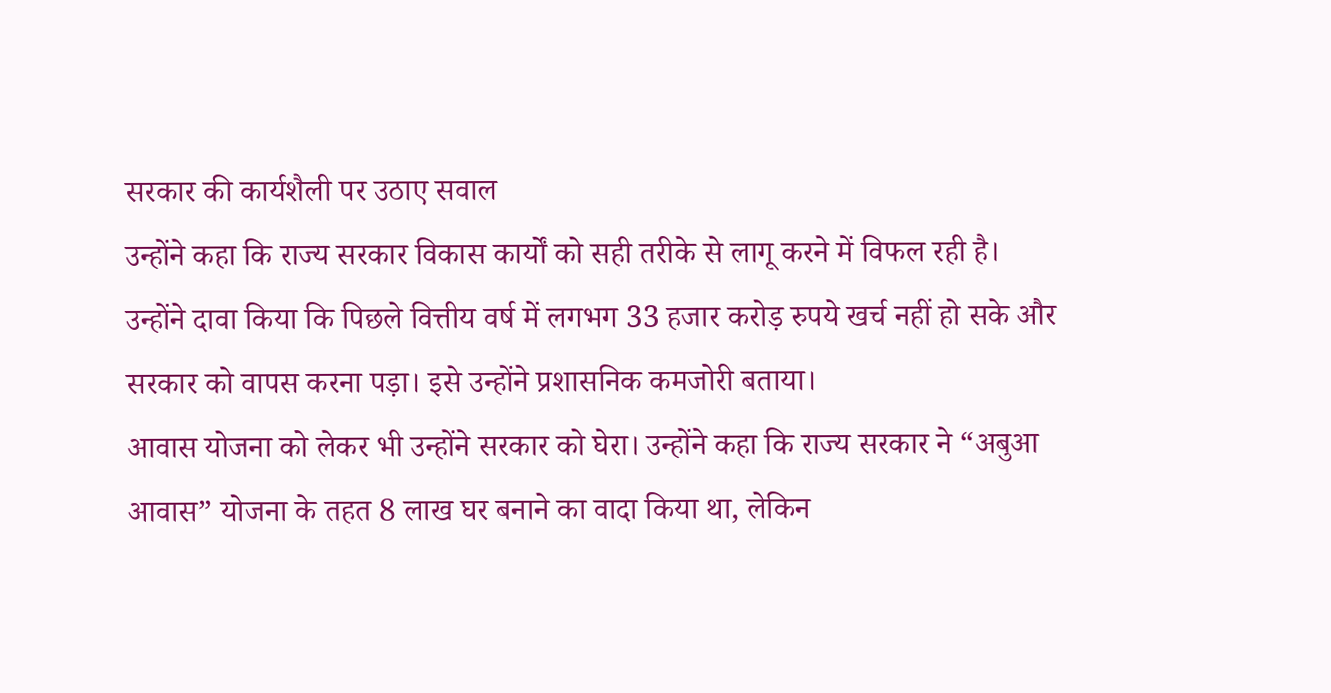सरकार की कार्यशैली पर उठाए सवाल
उन्होंने कहा कि राज्य सरकार विकास कार्यों को सही तरीके से लागू करने में विफल रही है। उन्होंने दावा किया कि पिछले वित्तीय वर्ष में लगभग 33 हजार करोड़ रुपये खर्च नहीं हो सके और सरकार को वापस करना पड़ा। इसे उन्होंने प्रशासनिक कमजोरी बताया।
आवास योजना को लेकर भी उन्होंने सरकार को घेरा। उन्होंने कहा कि राज्य सरकार ने “अबुआ आवास” योजना के तहत 8 लाख घर बनाने का वादा किया था, लेकिन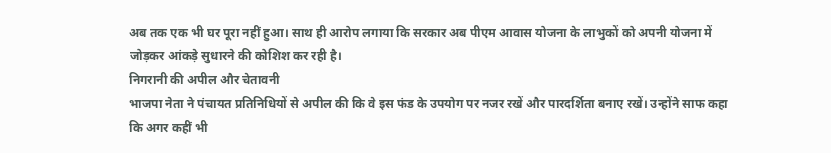अब तक एक भी घर पूरा नहीं हुआ। साथ ही आरोप लगाया कि सरकार अब पीएम आवास योजना के लाभुकों को अपनी योजना में जोड़कर आंकड़े सुधारने की कोशिश कर रही है।
निगरानी की अपील और चेतावनी
भाजपा नेता ने पंचायत प्रतिनिधियों से अपील की कि वे इस फंड के उपयोग पर नजर रखें और पारदर्शिता बनाए रखें। उन्होंने साफ कहा कि अगर कहीं भी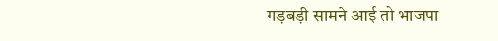गड़बड़ी सामने आई तो भाजपा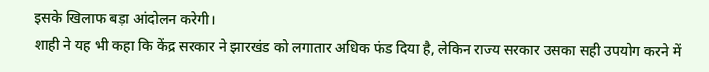इसके खिलाफ बड़ा आंदोलन करेगी।
शाही ने यह भी कहा कि केंद्र सरकार ने झारखंड को लगातार अधिक फंड दिया है, लेकिन राज्य सरकार उसका सही उपयोग करने में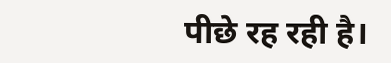पीछे रह रही है।